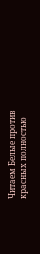Читаем Белые против красных полностью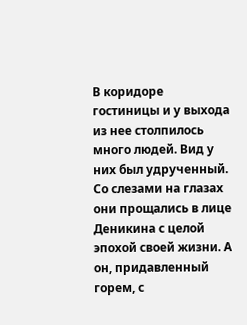В коридоре гостиницы и у выхода из нее столпилось много людей. Вид у них был удрученный. Со слезами на глазах они прощались в лице Деникина с целой эпохой своей жизни. А он, придавленный горем, с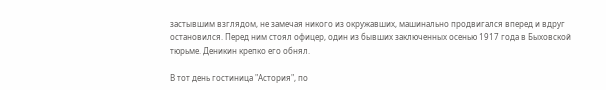застывшим взглядом, не замечая никого из окружавших, машинально продвигался вперед и вдруг остановился. Перед ним стоял офицер, один из бывших заключенных осенью 1917 года в Быховской тюрьме. Деникин крепко его обнял.

В тот день гостиница "Астория", по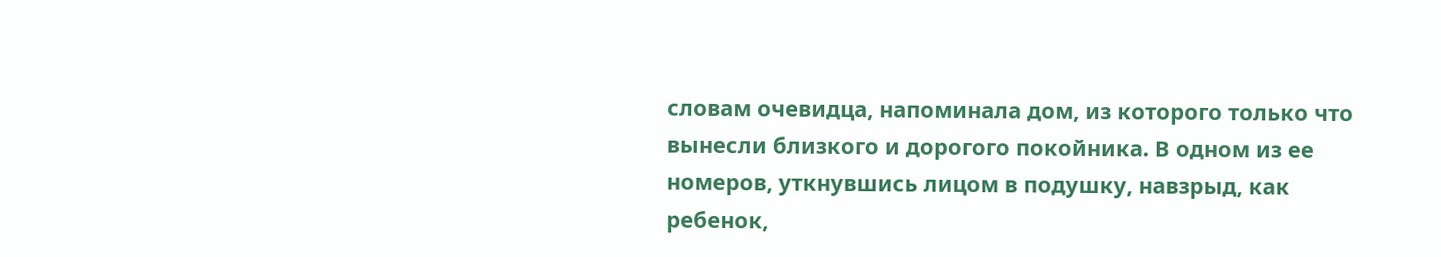словам очевидца, напоминала дом, из которого только что вынесли близкого и дорогого покойника. В одном из ее номеров, уткнувшись лицом в подушку, навзрыд, как ребенок,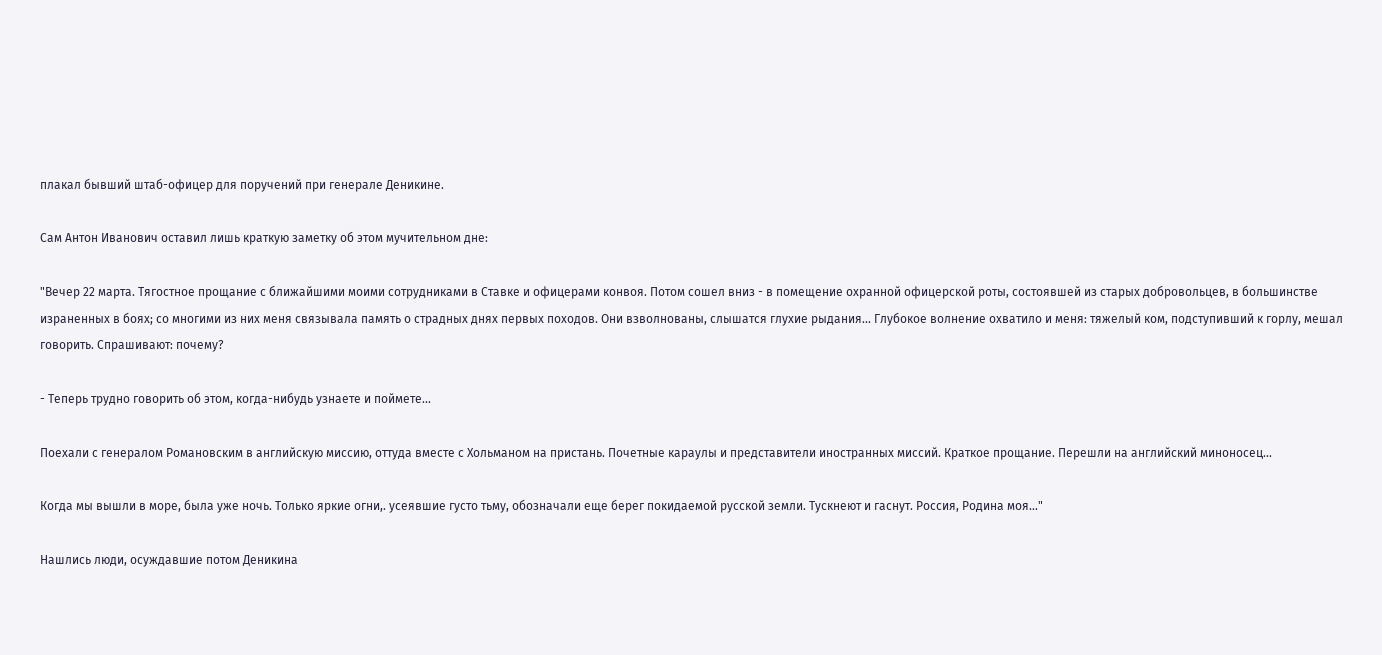плакал бывший штаб-офицер для поручений при генерале Деникине.

Сам Антон Иванович оставил лишь краткую заметку об этом мучительном дне:

"Вечер 22 марта. Тягостное прощание с ближайшими моими сотрудниками в Ставке и офицерами конвоя. Потом сошел вниз - в помещение охранной офицерской роты, состоявшей из старых добровольцев, в большинстве израненных в боях; со многими из них меня связывала память о страдных днях первых походов. Они взволнованы, слышатся глухие рыдания... Глубокое волнение охватило и меня: тяжелый ком, подступивший к горлу, мешал говорить. Спрашивают: почему?

- Теперь трудно говорить об этом, когда-нибудь узнаете и поймете...

Поехали с генералом Романовским в английскую миссию, оттуда вместе с Хольманом на пристань. Почетные караулы и представители иностранных миссий. Краткое прощание. Перешли на английский миноносец...

Когда мы вышли в море, была уже ночь. Только яркие огни,. усеявшие густо тьму, обозначали еще берег покидаемой русской земли. Тускнеют и гаснут. Россия, Родина моя..."

Нашлись люди, осуждавшие потом Деникина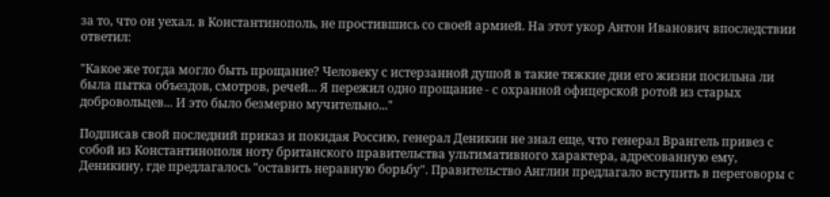за то, что он уехал. в Константинополь, не простившись со своей армией. На этот укор Антон Иванович впоследствии ответил:

"Какое же тогда могло быть прощание? Человеку с истерзанной душой в такие тяжкие дни его жизни посильна ли была пытка объездов, смотров, речей... Я пережил одно прощание - с охранной офицерской ротой из старых добровольцев... И это было безмерно мучительно..."

Подписав свой последний приказ и покидая Россию, генерал Деникин не знал еще, что генерал Врангель привез с собой из Константинополя ноту британского правительства ультимативного характера, адресованную ему, Деникину, где предлагалось "оставить неравную борьбу". Правительство Англии предлагало вступить в переговоры с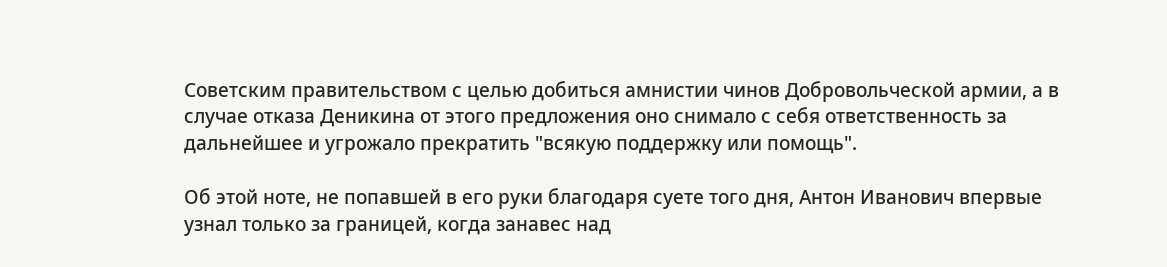Советским правительством с целью добиться амнистии чинов Добровольческой армии, а в случае отказа Деникина от этого предложения оно снимало с себя ответственность за дальнейшее и угрожало прекратить "всякую поддержку или помощь".

Об этой ноте, не попавшей в его руки благодаря суете того дня, Антон Иванович впервые узнал только за границей, когда занавес над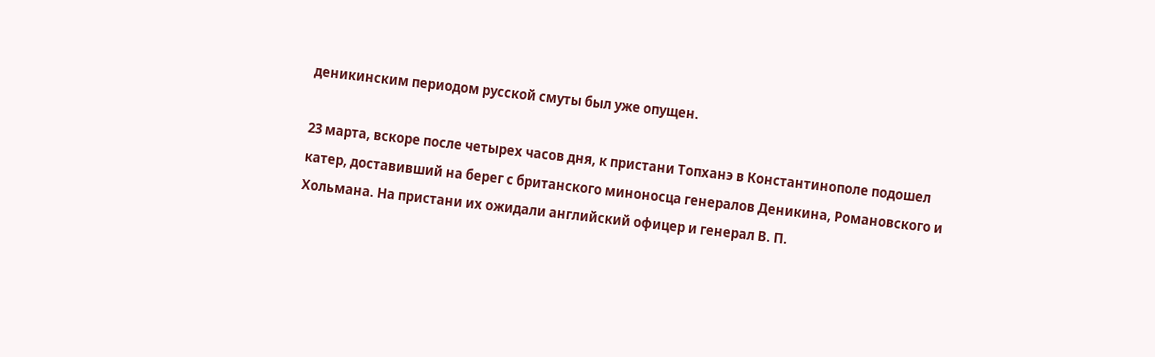деникинским периодом русской смуты был уже опущен.

23 марта, вскоре после четырех часов дня, к пристани Топханэ в Константинополе подошел катер, доставивший на берег с британского миноносца генералов Деникина, Романовского и Хольмана. На пристани их ожидали английский офицер и генерал В. П.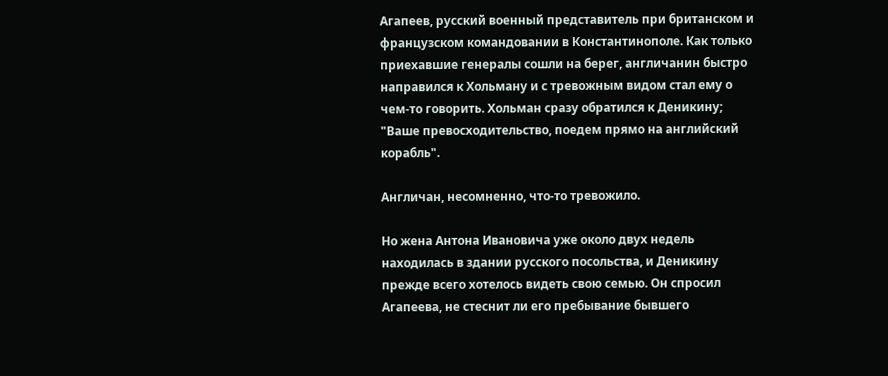Агапеев, русский военный представитель при британском и французском командовании в Константинополе. Как только приехавшие генералы сошли на берег, англичанин быстро направился к Хольману и с тревожным видом стал ему о чем-то говорить. Хольман сразу обратился к Деникину; "Ваше превосходительство, поедем прямо на английский корабль".

Англичан, несомненно, что-то тревожило.

Но жена Антона Ивановича уже около двух недель находилась в здании русского посольства, и Деникину прежде всего хотелось видеть свою семью. Он спросил Агапеева, не стеснит ли его пребывание бывшего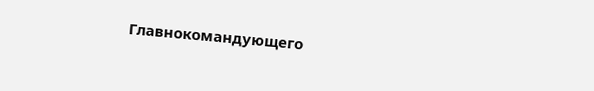Главнокомандующего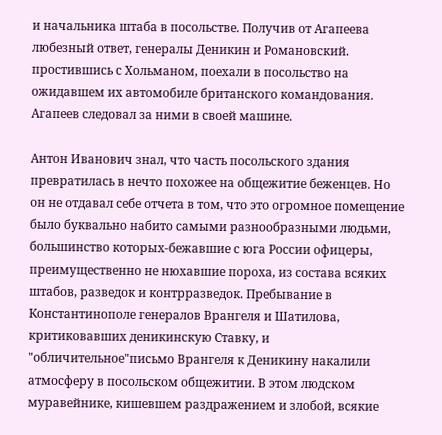и начальника штаба в посольстве. Получив от Агапеева любезный ответ, генералы Деникин и Романовский. простившись с Хольманом, поехали в посольство на ожидавшем их автомобиле британского командования. Агапеев следовал за ними в своей машине.

Антон Иванович знал, что часть посольского здания превратилась в нечто похожее на общежитие беженцев. Но он не отдавал себе отчета в том, что это огромное помещение было буквально набито самыми разнообразными людьми, большинство которых-бежавшие с юга России офицеры, преимущественно не нюхавшие пороха, из состава всяких штабов, разведок и контрразведок. Пребывание в Константинополе генералов Врангеля и Шатилова, критиковавших деникинскую Ставку, и "обличительное"письмо Врангеля к Деникину накалили атмосферу в посольском общежитии. В этом людском муравейнике, кишевшем раздражением и злобой, всякие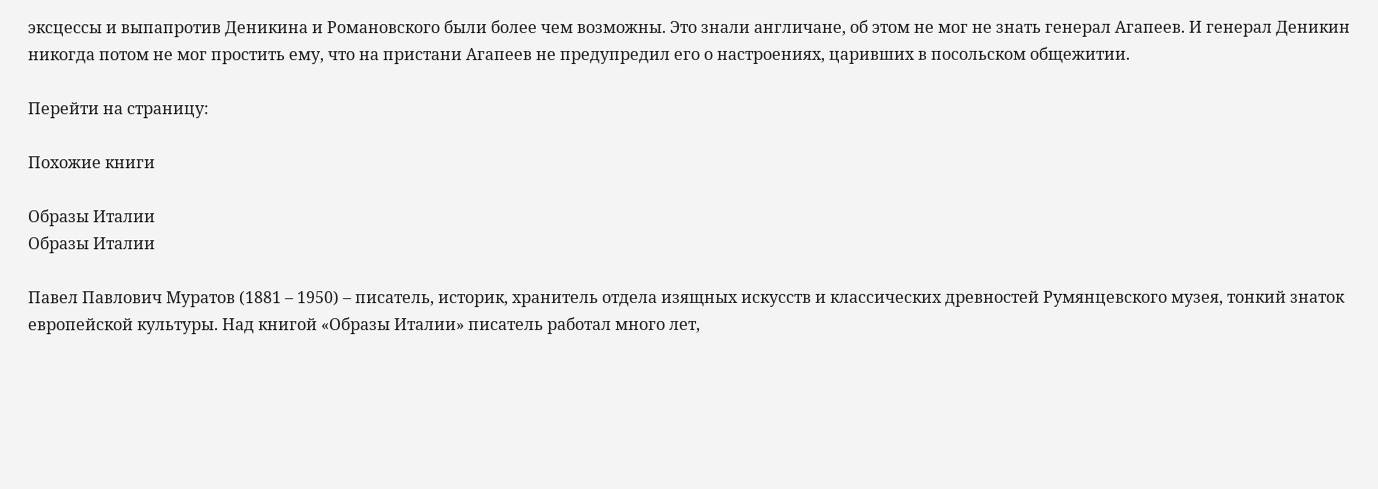эксцессы и выпапротив Деникина и Романовского были более чем возможны. Это знали англичане, об этом не мог не знать генерал Агапеев. И генерал Деникин никогда потом не мог простить ему, что на пристани Агапеев не предупредил его о настроениях, царивших в посольском общежитии.

Перейти на страницу:

Похожие книги

Образы Италии
Образы Италии

Павел Павлович Муратов (1881 – 1950) – писатель, историк, хранитель отдела изящных искусств и классических древностей Румянцевского музея, тонкий знаток европейской культуры. Над книгой «Образы Италии» писатель работал много лет,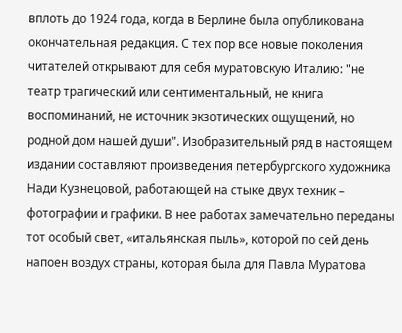вплоть до 1924 года, когда в Берлине была опубликована окончательная редакция. С тех пор все новые поколения читателей открывают для себя муратовскую Италию: "не театр трагический или сентиментальный, не книга воспоминаний, не источник экзотических ощущений, но родной дом нашей души". Изобразительный ряд в настоящем издании составляют произведения петербургского художника Нади Кузнецовой, работающей на стыке двух техник – фотографии и графики. В нее работах замечательно переданы тот особый свет, «итальянская пыль», которой по сей день напоен воздух страны, которая была для Павла Муратова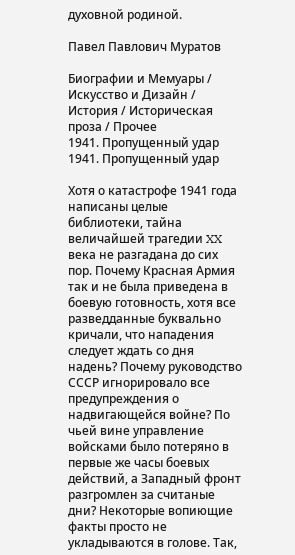духовной родиной.

Павел Павлович Муратов

Биографии и Мемуары / Искусство и Дизайн / История / Историческая проза / Прочее
1941. Пропущенный удар
1941. Пропущенный удар

Хотя о катастрофе 1941 года написаны целые библиотеки, тайна величайшей трагедии XX века не разгадана до сих пор. Почему Красная Армия так и не была приведена в боевую готовность, хотя все разведданные буквально кричали, что нападения следует ждать со дня надень? Почему руководство СССР игнорировало все предупреждения о надвигающейся войне? По чьей вине управление войсками было потеряно в первые же часы боевых действий, а Западный фронт разгромлен за считаные дни? Некоторые вопиющие факты просто не укладываются в голове. Так,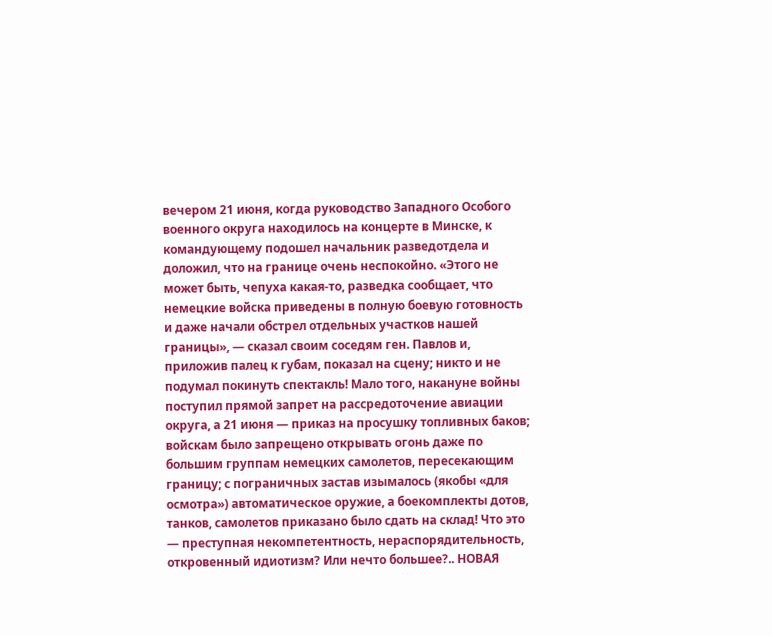вечером 21 июня, когда руководство Западного Особого военного округа находилось на концерте в Минске, к командующему подошел начальник разведотдела и доложил, что на границе очень неспокойно. «Этого не может быть, чепуха какая-то, разведка сообщает, что немецкие войска приведены в полную боевую готовность и даже начали обстрел отдельных участков нашей границы», — сказал своим соседям ген. Павлов и, приложив палец к губам, показал на сцену; никто и не подумал покинуть спектакль! Мало того, накануне войны поступил прямой запрет на рассредоточение авиации округа, а 21 июня — приказ на просушку топливных баков; войскам было запрещено открывать огонь даже по большим группам немецких самолетов, пересекающим границу; с пограничных застав изымалось (якобы «для осмотра») автоматическое оружие, а боекомплекты дотов, танков, самолетов приказано было сдать на склад! Что это — преступная некомпетентность, нераспорядительность, откровенный идиотизм? Или нечто большее?.. НОВАЯ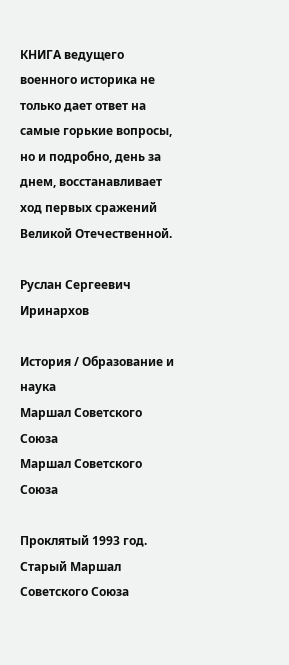КНИГА ведущего военного историка не только дает ответ на самые горькие вопросы, но и подробно, день за днем, восстанавливает ход первых сражений Великой Отечественной.

Руслан Сергеевич Иринархов

История / Образование и наука
Маршал Советского Союза
Маршал Советского Союза

Проклятый 1993 год. Старый Маршал Советского Союза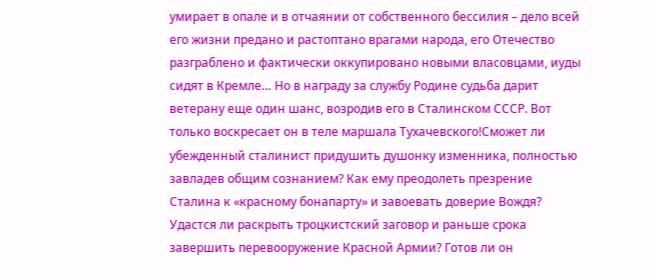умирает в опале и в отчаянии от собственного бессилия – дело всей его жизни предано и растоптано врагами народа, его Отечество разграблено и фактически оккупировано новыми власовцами, иуды сидят в Кремле… Но в награду за службу Родине судьба дарит ветерану еще один шанс, возродив его в Сталинском СССР. Вот только воскресает он в теле маршала Тухачевского!Сможет ли убежденный сталинист придушить душонку изменника, полностью завладев общим сознанием? Как ему преодолеть презрение Сталина к «красному бонапарту» и завоевать доверие Вождя? Удастся ли раскрыть троцкистский заговор и раньше срока завершить перевооружение Красной Армии? Готов ли он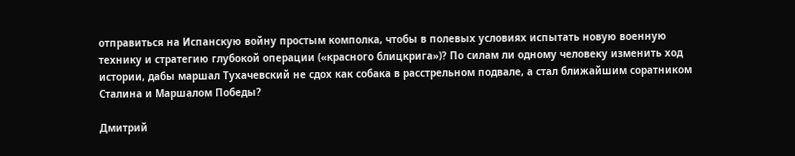отправиться на Испанскую войну простым комполка, чтобы в полевых условиях испытать новую военную технику и стратегию глубокой операции («красного блицкрига»)? По силам ли одному человеку изменить ход истории, дабы маршал Тухачевский не сдох как собака в расстрельном подвале, а стал ближайшим соратником Сталина и Маршалом Победы?

Дмитрий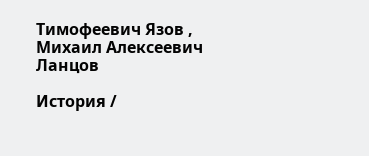Тимофеевич Язов , Михаил Алексеевич Ланцов

История /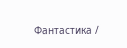Фантастика /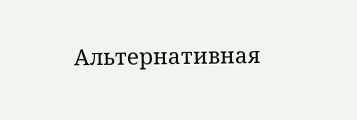Альтернативная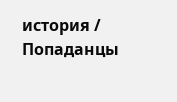история / Попаданцы